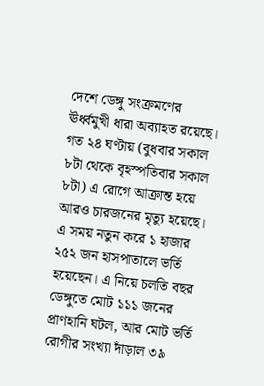দেশে ডেঙ্গু সংক্রমণের ঊর্ধ্বমুখী ধারা অব্যাহত রয়েছে। গত ২৪ ঘণ্টায় (বুধবার সকাল ৮টা থেকে বৃহস্পতিবার সকাল ৮টা) এ রোগে আক্রান্ত হয়ে আরও চারজনের মৃত্যু হয়েছে। এ সময় নতুন করে ১ হাজার ২৫২ জন হাসপাতালে ভর্তি হয়েছেন। এ নিয়ে চলতি বছর ডেঙ্গুতে মোট ১১১ জনের প্রাণহানি ঘটল, আর মোট ভর্তি রোগীর সংখ্যা দাঁড়াল ৩৯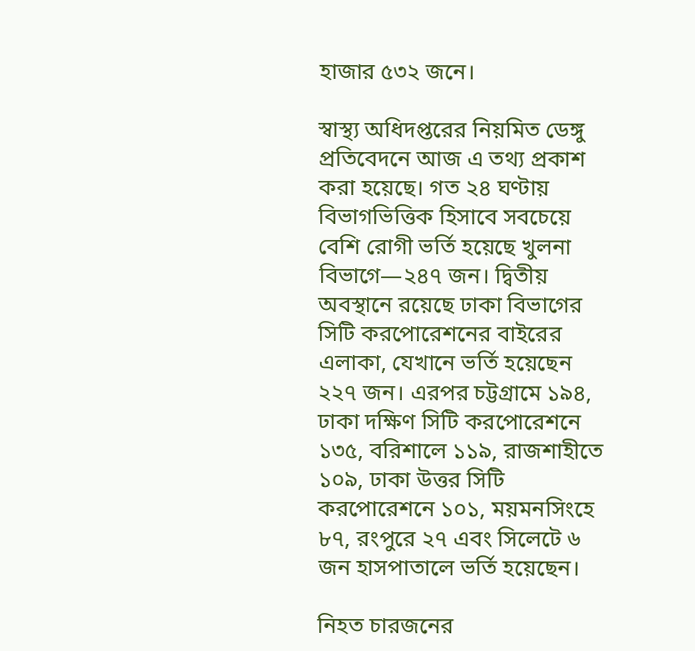হাজার ৫৩২ জনে।

স্বাস্থ্য অধিদপ্তরের নিয়মিত ডেঙ্গু প্রতিবেদনে আজ এ তথ্য প্রকাশ করা হয়েছে। গত ২৪ ঘণ্টায় বিভাগভিত্তিক হিসাবে সবচেয়ে বেশি রোগী ভর্তি হয়েছে খুলনা বিভাগে—২৪৭ জন। দ্বিতীয় অবস্থানে রয়েছে ঢাকা বিভাগের সিটি করপোরেশনের বাইরের এলাকা, যেখানে ভর্তি হয়েছেন ২২৭ জন। এরপর চট্টগ্রামে ১৯৪, ঢাকা দক্ষিণ সিটি করপোরেশনে ১৩৫, বরিশালে ১১৯, রাজশাহীতে ১০৯, ঢাকা উত্তর সিটি করপোরেশনে ১০১, ময়মনসিংহে ৮৭, রংপুরে ২৭ এবং সিলেটে ৬ জন হাসপাতালে ভর্তি হয়েছেন।

নিহত চারজনের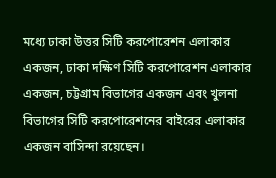মধ্যে ঢাকা উত্তর সিটি করপোরেশন এলাকার একজন, ঢাকা দক্ষিণ সিটি করপোরেশন এলাকার একজন, চট্টগ্রাম বিভাগের একজন এবং খুলনা বিভাগের সিটি করপোরেশনের বাইরের এলাকার একজন বাসিন্দা রয়েছেন।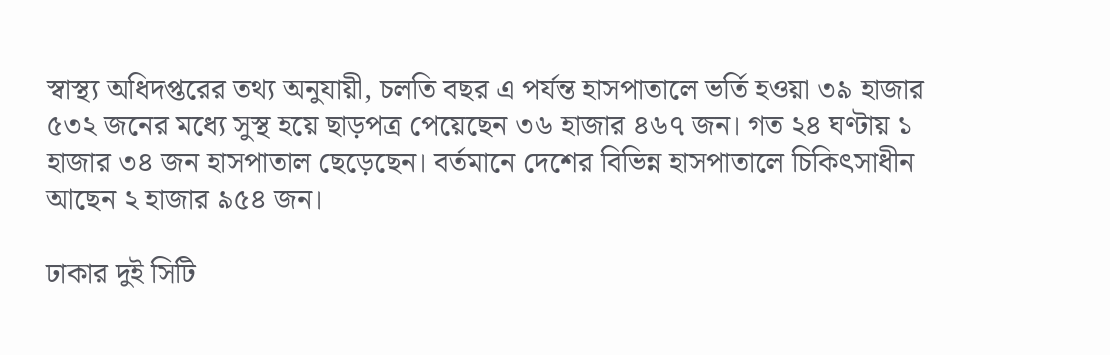স্বাস্থ্য অধিদপ্তরের তথ্য অনুযায়ী, চলতি বছর এ পর্যন্ত হাসপাতালে ভর্তি হওয়া ৩৯ হাজার ৫৩২ জনের মধ্যে সুস্থ হয়ে ছাড়পত্র পেয়েছেন ৩৬ হাজার ৪৬৭ জন। গত ২৪ ঘণ্টায় ১ হাজার ৩৪ জন হাসপাতাল ছেড়েছেন। বর্তমানে দেশের বিভিন্ন হাসপাতালে চিকিৎসাধীন আছেন ২ হাজার ৯৫৪ জন।

ঢাকার দুই সিটি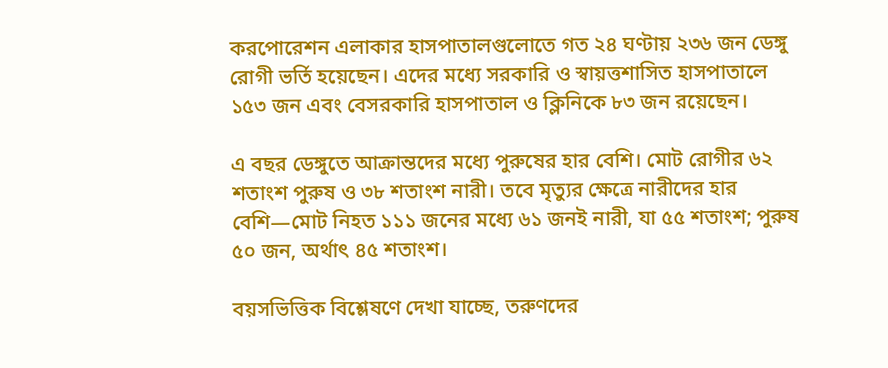করপোরেশন এলাকার হাসপাতালগুলোতে গত ২৪ ঘণ্টায় ২৩৬ জন ডেঙ্গু রোগী ভর্তি হয়েছেন। এদের মধ্যে সরকারি ও স্বায়ত্তশাসিত হাসপাতালে ১৫৩ জন এবং বেসরকারি হাসপাতাল ও ক্লিনিকে ৮৩ জন রয়েছেন।

এ বছর ডেঙ্গুতে আক্রান্তদের মধ্যে পুরুষের হার বেশি। মোট রোগীর ৬২ শতাংশ পুরুষ ও ৩৮ শতাংশ নারী। তবে মৃত্যুর ক্ষেত্রে নারীদের হার বেশি—মোট নিহত ১১১ জনের মধ্যে ৬১ জনই নারী, যা ৫৫ শতাংশ; পুরুষ ৫০ জন, অর্থাৎ ৪৫ শতাংশ।

বয়সভিত্তিক বিশ্লেষণে দেখা যাচ্ছে, তরুণদের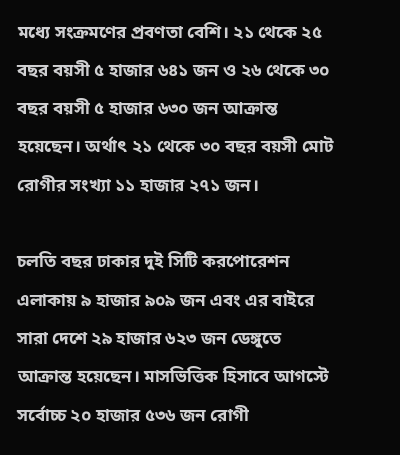মধ্যে সংক্রমণের প্রবণতা বেশি। ২১ থেকে ২৫ বছর বয়সী ৫ হাজার ৬৪১ জন ও ২৬ থেকে ৩০ বছর বয়সী ৫ হাজার ৬৩০ জন আক্রান্ত হয়েছেন। অর্থাৎ ২১ থেকে ৩০ বছর বয়সী মোট রোগীর সংখ্যা ১১ হাজার ২৭১ জন।

চলতি বছর ঢাকার দুই সিটি করপোরেশন এলাকায় ৯ হাজার ৯০৯ জন এবং এর বাইরে সারা দেশে ২৯ হাজার ৬২৩ জন ডেঙ্গুতে আক্রান্ত হয়েছেন। মাসভিত্তিক হিসাবে আগস্টে সর্বোচ্চ ২০ হাজার ৫৩৬ জন রোগী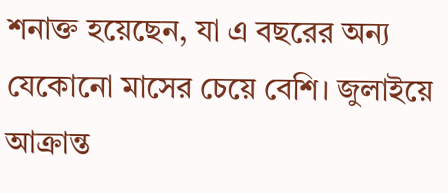শনাক্ত হয়েছেন, যা এ বছরের অন্য যেকোনো মাসের চেয়ে বেশি। জুলাইয়ে আক্রান্ত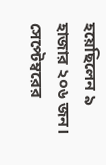হয়েছিলেন ৯ হাজার ২০৬ জন। সেপ্টেম্বরের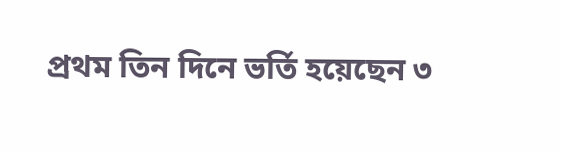প্রথম তিন দিনে ভর্তি হয়েছেন ৩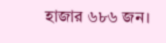হাজার ৬৮৬ জন।